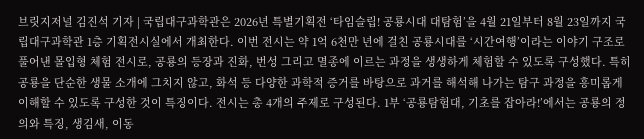브릿지저널 김진석 기자 | 국립대구과학관은 2026년 특별기획전 ‘타임슬립! 공룡시대 대탐험’을 4월 21일부터 8월 23일까지 국립대구과학관 1층 기획전시실에서 개최한다. 이번 전시는 약 1억 6천만 년에 걸친 공룡시대를 ‘시간여행’이라는 이야기 구조로 풀어낸 몰입형 체험 전시로, 공룡의 등장과 진화, 번성 그리고 멸종에 이르는 과정을 생생하게 체험할 수 있도록 구성했다. 특히 공룡을 단순한 생물 소개에 그치지 않고, 화석 등 다양한 과학적 증거를 바탕으로 과거를 해석해 나가는 탐구 과정을 흥미롭게 이해할 수 있도록 구성한 것이 특징이다. 전시는 총 4개의 주제로 구성된다. 1부 ‘공룡탐험대, 기초를 잡아라!’에서는 공룡의 정의와 특징, 생김새, 이동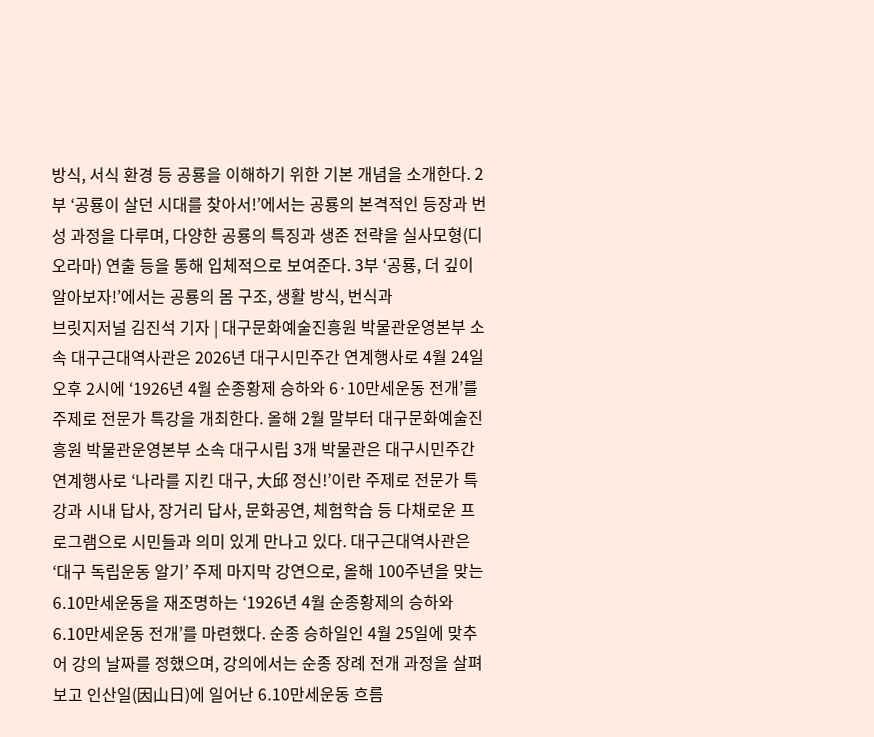방식, 서식 환경 등 공룡을 이해하기 위한 기본 개념을 소개한다. 2부 ‘공룡이 살던 시대를 찾아서!’에서는 공룡의 본격적인 등장과 번성 과정을 다루며, 다양한 공룡의 특징과 생존 전략을 실사모형(디오라마) 연출 등을 통해 입체적으로 보여준다. 3부 ‘공룡, 더 깊이 알아보자!’에서는 공룡의 몸 구조, 생활 방식, 번식과
브릿지저널 김진석 기자 | 대구문화예술진흥원 박물관운영본부 소속 대구근대역사관은 2026년 대구시민주간 연계행사로 4월 24일 오후 2시에 ‘1926년 4월 순종황제 승하와 6·10만세운동 전개’를 주제로 전문가 특강을 개최한다. 올해 2월 말부터 대구문화예술진흥원 박물관운영본부 소속 대구시립 3개 박물관은 대구시민주간 연계행사로 ‘나라를 지킨 대구, 大邱 정신!’이란 주제로 전문가 특강과 시내 답사, 장거리 답사, 문화공연, 체험학습 등 다채로운 프로그램으로 시민들과 의미 있게 만나고 있다. 대구근대역사관은 ‘대구 독립운동 알기’ 주제 마지막 강연으로, 올해 100주년을 맞는 6․10만세운동을 재조명하는 ‘1926년 4월 순종황제의 승하와 6․10만세운동 전개’를 마련했다. 순종 승하일인 4월 25일에 맞추어 강의 날짜를 정했으며, 강의에서는 순종 장례 전개 과정을 살펴보고 인산일(因山日)에 일어난 6․10만세운동 흐름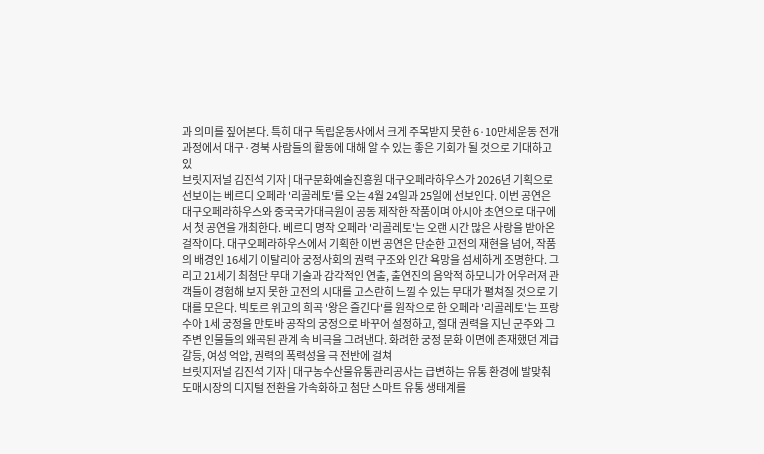과 의미를 짚어본다. 특히 대구 독립운동사에서 크게 주목받지 못한 6·10만세운동 전개 과정에서 대구·경북 사람들의 활동에 대해 알 수 있는 좋은 기회가 될 것으로 기대하고 있
브릿지저널 김진석 기자 | 대구문화예술진흥원 대구오페라하우스가 2026년 기획으로 선보이는 베르디 오페라 '리골레토'를 오는 4월 24일과 25일에 선보인다. 이번 공연은 대구오페라하우스와 중국국가대극원이 공동 제작한 작품이며 아시아 초연으로 대구에서 첫 공연을 개최한다. 베르디 명작 오페라 '리골레토'는 오랜 시간 많은 사랑을 받아온 걸작이다. 대구오페라하우스에서 기획한 이번 공연은 단순한 고전의 재현을 넘어, 작품의 배경인 16세기 이탈리아 궁정사회의 권력 구조와 인간 욕망을 섬세하게 조명한다. 그리고 21세기 최첨단 무대 기술과 감각적인 연출, 출연진의 음악적 하모니가 어우러져 관객들이 경험해 보지 못한 고전의 시대를 고스란히 느낄 수 있는 무대가 펼쳐질 것으로 기대를 모은다. 빅토르 위고의 희곡 '왕은 즐긴다'를 원작으로 한 오페라 '리골레토'는 프랑수아 1세 궁정을 만토바 공작의 궁정으로 바꾸어 설정하고, 절대 권력을 지닌 군주와 그 주변 인물들의 왜곡된 관계 속 비극을 그려낸다. 화려한 궁정 문화 이면에 존재했던 계급 갈등, 여성 억압, 권력의 폭력성을 극 전반에 걸쳐
브릿지저널 김진석 기자 | 대구농수산물유통관리공사는 급변하는 유통 환경에 발맞춰 도매시장의 디지털 전환을 가속화하고 첨단 스마트 유통 생태계를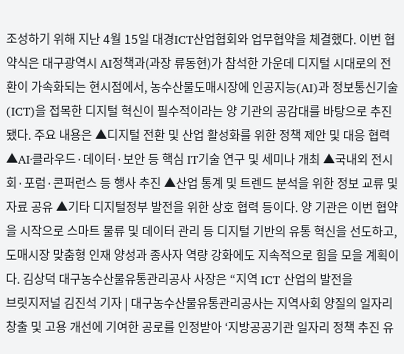조성하기 위해 지난 4월 15일 대경ICT산업협회와 업무협약을 체결했다. 이번 협약식은 대구광역시 AI정책과(과장 류동현)가 참석한 가운데 디지털 시대로의 전환이 가속화되는 현시점에서, 농수산물도매시장에 인공지능(AI)과 정보통신기술(ICT)을 접목한 디지털 혁신이 필수적이라는 양 기관의 공감대를 바탕으로 추진됐다. 주요 내용은 ▲디지털 전환 및 산업 활성화를 위한 정책 제안 및 대응 협력 ▲AI·클라우드·데이터·보안 등 핵심 IT기술 연구 및 세미나 개최 ▲국내외 전시회·포럼·콘퍼런스 등 행사 추진 ▲산업 통계 및 트렌드 분석을 위한 정보 교류 및 자료 공유 ▲기타 디지털정부 발전을 위한 상호 협력 등이다. 양 기관은 이번 협약을 시작으로 스마트 물류 및 데이터 관리 등 디지털 기반의 유통 혁신을 선도하고, 도매시장 맞춤형 인재 양성과 종사자 역량 강화에도 지속적으로 힘을 모을 계획이다. 김상덕 대구농수산물유통관리공사 사장은 “지역 ICT 산업의 발전을
브릿지저널 김진석 기자 | 대구농수산물유통관리공사는 지역사회 양질의 일자리 창출 및 고용 개선에 기여한 공로를 인정받아 ‘지방공공기관 일자리 정책 추진 유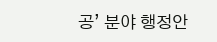공’ 분야 행정안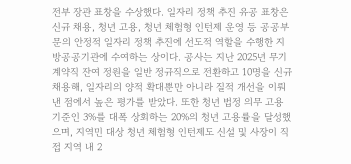전부 장관 표창을 수상했다. 일자리 정책 추진 유공 표창은 신규 채용, 청년 고용, 청년 체험형 인턴제 운영 등 공공부문의 안정적 일자리 정책 추진에 선도적 역할을 수행한 지방공공기관에 수여하는 상이다. 공사는 지난 2025년 무기계약직 잔여 정원을 일반 정규직으로 전환하고 10명을 신규 채용해, 일자리의 양적 확대뿐만 아니라 질적 개선을 이뤄낸 점에서 높은 평가를 받았다. 또한 청년 법정 의무 고용 기준인 3%를 대폭 상회하는 20%의 청년 고용률을 달성했으며, 지역민 대상 청년 체험형 인턴제도 신설 및 사장이 직접 지역 내 2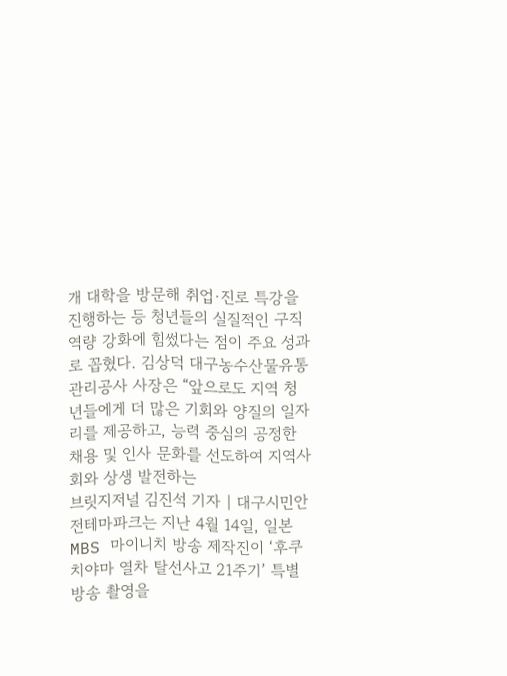개 대학을 방문해 취업·진로 특강을 진행하는 등 청년들의 실질적인 구직 역량 강화에 힘썼다는 점이 주요 성과로 꼽혔다. 김상덕 대구농수산물유통관리공사 사장은 “앞으로도 지역 청년들에게 더 많은 기회와 양질의 일자리를 제공하고, 능력 중심의 공정한 채용 및 인사 문화를 선도하여 지역사회와 상생 발전하는
브릿지저널 김진석 기자 | 대구시민안전테마파크는 지난 4월 14일, 일본 MBS 마이니치 방송 제작진이 ‘후쿠치야마 열차 탈선사고 21주기’ 특별방송 촬영을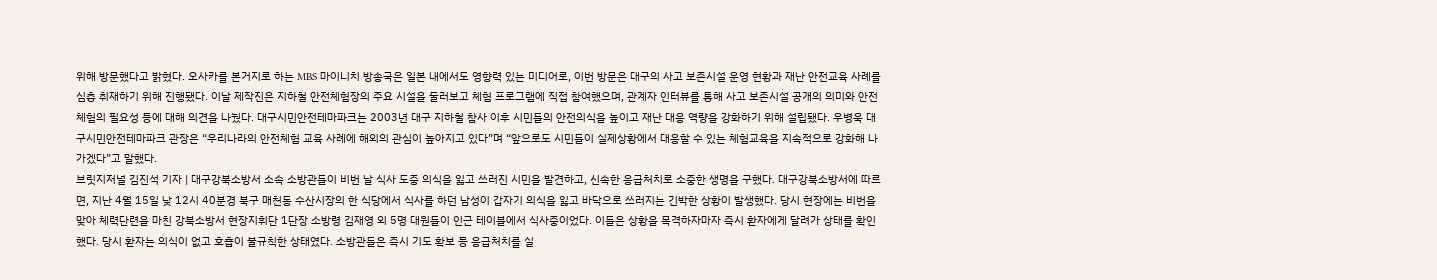위해 방문했다고 밝혔다. 오사카를 본거지로 하는 MBS 마이니치 방송국은 일본 내에서도 영향력 있는 미디어로, 이번 방문은 대구의 사고 보존시설 운영 현황과 재난 안전교육 사례를 심층 취재하기 위해 진행됐다. 이날 제작진은 지하철 안전체험장의 주요 시설을 둘러보고 체험 프로그램에 직접 참여했으며, 관계자 인터뷰를 통해 사고 보존시설 공개의 의미와 안전체험의 필요성 등에 대해 의견을 나눴다. 대구시민안전테마파크는 2003년 대구 지하철 참사 이후 시민들의 안전의식을 높이고 재난 대응 역량을 강화하기 위해 설립됐다. 우병욱 대구시민안전테마파크 관장은 “우리나라의 안전체험 교육 사례에 해외의 관심이 높아지고 있다”며 “앞으로도 시민들이 실제상황에서 대응할 수 있는 체험교육을 지속적으로 강화해 나가겠다”고 말했다.
브릿지저널 김진석 기자 | 대구강북소방서 소속 소방관들이 비번 날 식사 도중 의식을 잃고 쓰러진 시민을 발견하고, 신속한 응급처치로 소중한 생명을 구했다. 대구강북소방서에 따르면, 지난 4월 15일 낮 12시 40분경 북구 매천동 수산시장의 한 식당에서 식사를 하던 남성이 갑자기 의식을 잃고 바닥으로 쓰러지는 긴박한 상황이 발생했다. 당시 현장에는 비번을 맞아 체력단련을 마친 강북소방서 현장지휘단 1단장 소방령 김재영 외 5명 대원들이 인근 테이블에서 식사중이었다. 이들은 상황을 목격하자마자 즉시 환자에게 달려가 상태를 확인했다. 당시 환자는 의식이 없고 호흡이 불규칙한 상태였다. 소방관들은 즉시 기도 확보 등 응급처치를 실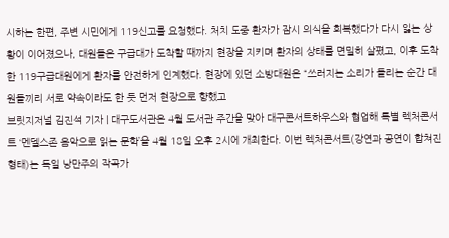시하는 한편, 주변 시민에게 119신고를 요청했다. 처치 도중 환자가 잠시 의식을 회복했다가 다시 잃는 상황이 이어졌으나, 대원들은 구급대가 도착할 때까지 현장을 지키며 환자의 상태를 면밀히 살폈고, 이후 도착한 119구급대원에게 환자를 안전하게 인계했다. 현장에 있던 소방대원은 “쓰러지는 소리가 들리는 순간 대원들끼리 서로 약속이라도 한 듯 먼저 현장으로 향했고
브릿지저널 김진석 기자 | 대구도서관은 4월 도서관 주간을 맞아 대구콘서트하우스와 협업해 특별 렉처콘서트 ‘멘델스존 음악으로 읽는 문학’을 4월 18일 오후 2시에 개최한다. 이번 렉처콘서트(강연과 공연이 합쳐진 형태)는 독일 낭만주의 작곡가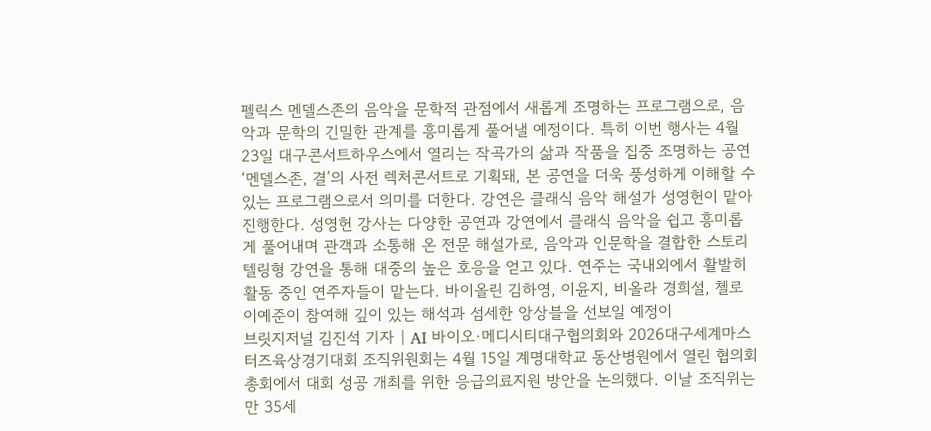펠릭스 멘델스존의 음악을 문학적 관점에서 새롭게 조명하는 프로그램으로, 음악과 문학의 긴밀한 관계를 흥미롭게 풀어낼 예정이다. 특히 이번 행사는 4월 23일 대구콘서트하우스에서 열리는 작곡가의 삶과 작품을 집중 조명하는 공연 ‘멘델스존, 결’의 사전 렉처콘서트로 기획돼, 본 공연을 더욱 풍성하게 이해할 수 있는 프로그램으로서 의미를 더한다. 강연은 클래식 음악 해설가 성영헌이 맡아 진행한다. 성영헌 강사는 다양한 공연과 강연에서 클래식 음악을 쉽고 흥미롭게 풀어내며 관객과 소통해 온 전문 해설가로, 음악과 인문학을 결합한 스토리텔링형 강연을 통해 대중의 높은 호응을 얻고 있다. 연주는 국내외에서 활발히 활동 중인 연주자들이 맡는다. 바이올린 김하영, 이윤지, 비올라 경희설, 첼로 이예준이 참여해 깊이 있는 해석과 섬세한 앙상블을 선보일 예정이
브릿지저널 김진석 기자 | AI 바이오·메디시티대구협의회와 2026대구세계마스터즈육상경기대회 조직위원회는 4월 15일 계명대학교 동산병원에서 열린 협의회 총회에서 대회 성공 개최를 위한 응급의료지원 방안을 논의했다. 이날 조직위는 만 35세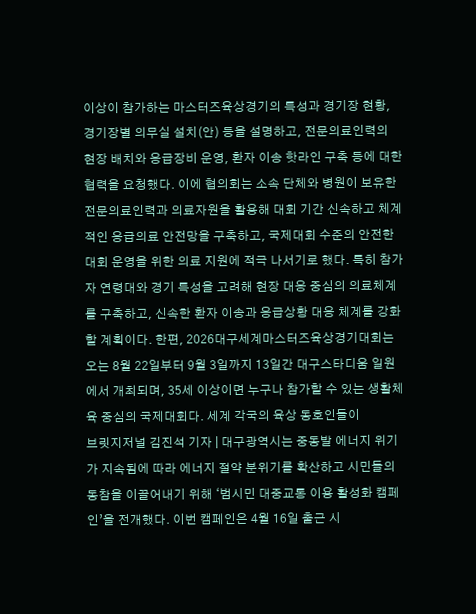이상이 참가하는 마스터즈육상경기의 특성과 경기장 현황, 경기장별 의무실 설치(안) 등을 설명하고, 전문의료인력의 현장 배치와 응급장비 운영, 환자 이송 핫라인 구축 등에 대한 협력을 요청했다. 이에 협의회는 소속 단체와 병원이 보유한 전문의료인력과 의료자원을 활용해 대회 기간 신속하고 체계적인 응급의료 안전망을 구축하고, 국제대회 수준의 안전한 대회 운영을 위한 의료 지원에 적극 나서기로 했다. 특히 참가자 연령대와 경기 특성을 고려해 현장 대응 중심의 의료체계를 구축하고, 신속한 환자 이송과 응급상황 대응 체계를 강화할 계획이다. 한편, 2026대구세계마스터즈육상경기대회는 오는 8월 22일부터 9월 3일까지 13일간 대구스타디움 일원에서 개최되며, 35세 이상이면 누구나 참가할 수 있는 생활체육 중심의 국제대회다. 세계 각국의 육상 동호인들이
브릿지저널 김진석 기자 | 대구광역시는 중동발 에너지 위기가 지속됨에 따라 에너지 절약 분위기를 확산하고 시민들의 동참을 이끌어내기 위해 ‘범시민 대중교통 이용 활성화 캠페인’을 전개했다. 이번 캠페인은 4월 16일 출근 시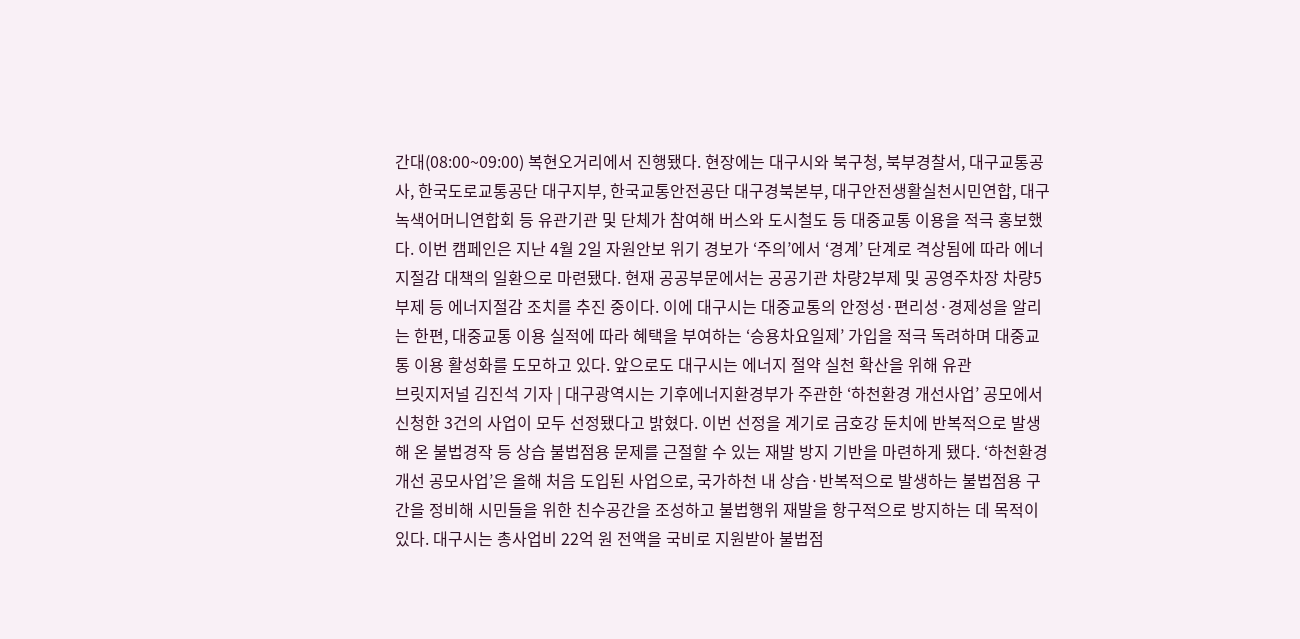간대(08:00~09:00) 복현오거리에서 진행됐다. 현장에는 대구시와 북구청, 북부경찰서, 대구교통공사, 한국도로교통공단 대구지부, 한국교통안전공단 대구경북본부, 대구안전생활실천시민연합, 대구녹색어머니연합회 등 유관기관 및 단체가 참여해 버스와 도시철도 등 대중교통 이용을 적극 홍보했다. 이번 캠페인은 지난 4월 2일 자원안보 위기 경보가 ‘주의’에서 ‘경계’ 단계로 격상됨에 따라 에너지절감 대책의 일환으로 마련됐다. 현재 공공부문에서는 공공기관 차량2부제 및 공영주차장 차량5부제 등 에너지절감 조치를 추진 중이다. 이에 대구시는 대중교통의 안정성·편리성·경제성을 알리는 한편, 대중교통 이용 실적에 따라 혜택을 부여하는 ‘승용차요일제’ 가입을 적극 독려하며 대중교통 이용 활성화를 도모하고 있다. 앞으로도 대구시는 에너지 절약 실천 확산을 위해 유관
브릿지저널 김진석 기자 | 대구광역시는 기후에너지환경부가 주관한 ‘하천환경 개선사업’ 공모에서 신청한 3건의 사업이 모두 선정됐다고 밝혔다. 이번 선정을 계기로 금호강 둔치에 반복적으로 발생해 온 불법경작 등 상습 불법점용 문제를 근절할 수 있는 재발 방지 기반을 마련하게 됐다. ‘하천환경 개선 공모사업’은 올해 처음 도입된 사업으로, 국가하천 내 상습·반복적으로 발생하는 불법점용 구간을 정비해 시민들을 위한 친수공간을 조성하고 불법행위 재발을 항구적으로 방지하는 데 목적이 있다. 대구시는 총사업비 22억 원 전액을 국비로 지원받아 불법점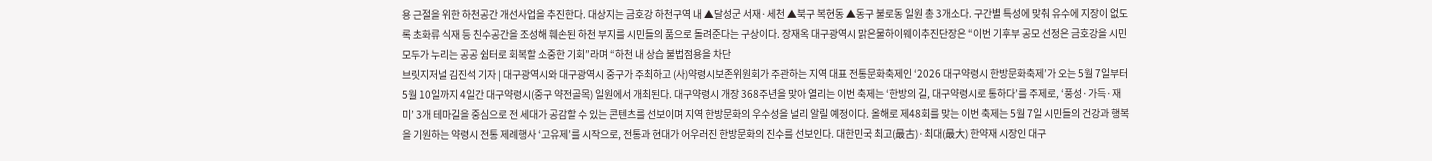용 근절을 위한 하천공간 개선사업을 추진한다. 대상지는 금호강 하천구역 내 ▲달성군 서재·세천 ▲북구 복현동 ▲동구 불로동 일원 총 3개소다. 구간별 특성에 맞춰 유수에 지장이 없도록 초화류 식재 등 친수공간을 조성해 훼손된 하천 부지를 시민들의 품으로 돌려준다는 구상이다. 장재옥 대구광역시 맑은물하이웨이추진단장은 “이번 기후부 공모 선정은 금호강을 시민 모두가 누리는 공공 쉼터로 회복할 소중한 기회”라며 “하천 내 상습 불법점용을 차단
브릿지저널 김진석 기자 | 대구광역시와 대구광역시 중구가 주최하고 (사)약령시보존위원회가 주관하는 지역 대표 전통문화축제인 ‘2026 대구약령시 한방문화축제’가 오는 5월 7일부터 5월 10일까지 4일간 대구약령시(중구 약전골목) 일원에서 개최된다. 대구약령시 개장 368주년을 맞아 열리는 이번 축제는 ‘한방의 길, 대구약령시로 통하다’를 주제로, ‘풍성·가득·재미’ 3개 테마길을 중심으로 전 세대가 공감할 수 있는 콘텐츠를 선보이며 지역 한방문화의 우수성을 널리 알릴 예정이다. 올해로 제48회를 맞는 이번 축제는 5월 7일 시민들의 건강과 행복을 기원하는 약령시 전통 제례행사 ‘고유제’를 시작으로, 전통과 현대가 어우러진 한방문화의 진수를 선보인다. 대한민국 최고(最古)·최대(最大) 한약재 시장인 대구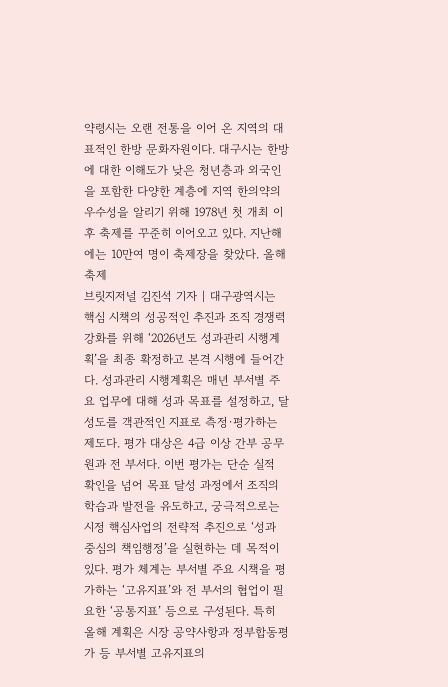약령시는 오랜 전통을 이어 온 지역의 대표적인 한방 문화자원이다. 대구시는 한방에 대한 이해도가 낮은 청년층과 외국인을 포함한 다양한 계층에 지역 한의약의 우수성을 알리기 위해 1978년 첫 개최 이후 축제를 꾸준히 이어오고 있다. 지난해에는 10만여 명이 축제장을 찾았다. 올해 축제
브릿지저널 김진석 기자 | 대구광역시는 핵심 시책의 성공적인 추진과 조직 경쟁력 강화를 위해 ‘2026년도 성과관리 시행계획’을 최종 확정하고 본격 시행에 들어간다. 성과관리 시행계획은 매년 부서별 주요 업무에 대해 성과 목표를 설정하고, 달성도를 객관적인 지표로 측정·평가하는 제도다. 평가 대상은 4급 이상 간부 공무원과 전 부서다. 이번 평가는 단순 실적 확인을 넘어 목표 달성 과정에서 조직의 학습과 발전을 유도하고, 궁극적으로는 시정 핵심사업의 전략적 추진으로 ‘성과 중심의 책임행정’을 실현하는 데 목적이 있다. 평가 체계는 부서별 주요 시책을 평가하는 ‘고유지표’와 전 부서의 협업이 필요한 ‘공통지표’ 등으로 구성된다. 특히 올해 계획은 시장 공약사항과 정부합동평가 등 부서별 고유지표의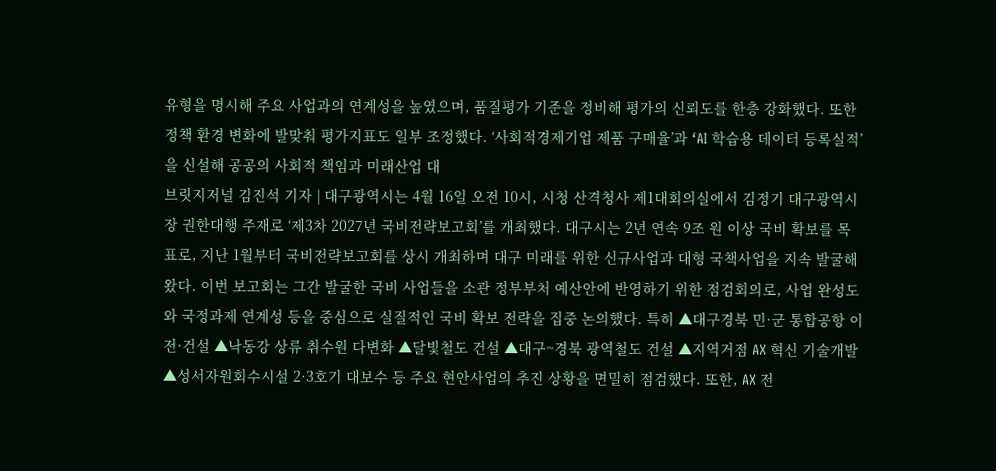유형을 명시해 주요 사업과의 연계성을 높였으며, 품질평가 기준을 정비해 평가의 신뢰도를 한층 강화했다. 또한 정책 환경 변화에 발맞춰 평가지표도 일부 조정했다. ‘사회적경제기업 제품 구매율’과 ‘AI 학습용 데이터 등록실적’을 신설해 공공의 사회적 책임과 미래산업 대
브릿지저널 김진석 기자 | 대구광역시는 4월 16일 오전 10시, 시청 산격청사 제1대회의실에서 김정기 대구광역시장 권한대행 주재로 ‘제3차 2027년 국비전략보고회’를 개최했다. 대구시는 2년 연속 9조 원 이상 국비 확보를 목표로, 지난 1월부터 국비전략보고회를 상시 개최하며 대구 미래를 위한 신규사업과 대형 국책사업을 지속 발굴해 왔다. 이번 보고회는 그간 발굴한 국비 사업들을 소관 정부부처 예산안에 반영하기 위한 점검회의로, 사업 완성도와 국정과제 연계성 등을 중심으로 실질적인 국비 확보 전략을 집중 논의했다. 특히 ▲대구경북 민·군 통합공항 이전·건설 ▲낙동강 상류 취수원 다변화 ▲달빛철도 건설 ▲대구~경북 광역철도 건설 ▲지역거점 AX 혁신 기술개발 ▲성서자원회수시설 2·3호기 대보수 등 주요 현안사업의 추진 상황을 면밀히 점검했다. 또한, AX 전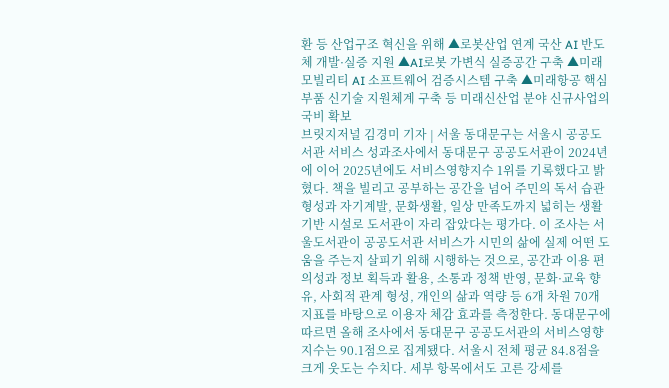환 등 산업구조 혁신을 위해 ▲로봇산업 연계 국산 AI 반도체 개발·실증 지원 ▲AI로봇 가변식 실증공간 구축 ▲미래모빌리티 AI 소프트웨어 검증시스템 구축 ▲미래항공 핵심부품 신기술 지원체계 구축 등 미래신산업 분야 신규사업의 국비 확보
브릿지저널 김경미 기자 | 서울 동대문구는 서울시 공공도서관 서비스 성과조사에서 동대문구 공공도서관이 2024년에 이어 2025년에도 서비스영향지수 1위를 기록했다고 밝혔다. 책을 빌리고 공부하는 공간을 넘어 주민의 독서 습관 형성과 자기계발, 문화생활, 일상 만족도까지 넓히는 생활 기반 시설로 도서관이 자리 잡았다는 평가다. 이 조사는 서울도서관이 공공도서관 서비스가 시민의 삶에 실제 어떤 도움을 주는지 살피기 위해 시행하는 것으로, 공간과 이용 편의성과 정보 획득과 활용, 소통과 정책 반영, 문화·교육 향유, 사회적 관계 형성, 개인의 삶과 역량 등 6개 차원 70개 지표를 바탕으로 이용자 체감 효과를 측정한다. 동대문구에 따르면 올해 조사에서 동대문구 공공도서관의 서비스영향지수는 90.1점으로 집계됐다. 서울시 전체 평균 84.8점을 크게 웃도는 수치다. 세부 항목에서도 고른 강세를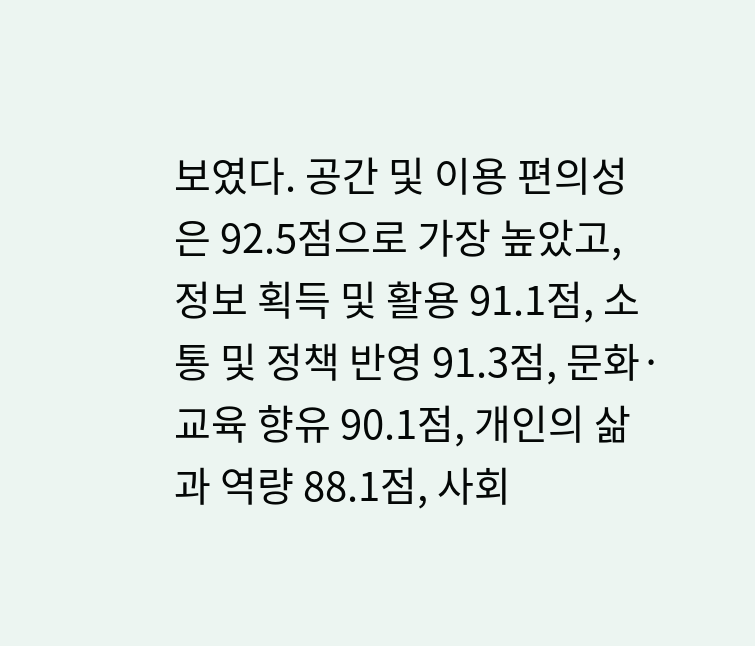보였다. 공간 및 이용 편의성은 92.5점으로 가장 높았고, 정보 획득 및 활용 91.1점, 소통 및 정책 반영 91.3점, 문화·교육 향유 90.1점, 개인의 삶과 역량 88.1점, 사회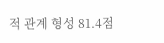적 관계 형성 81.4점